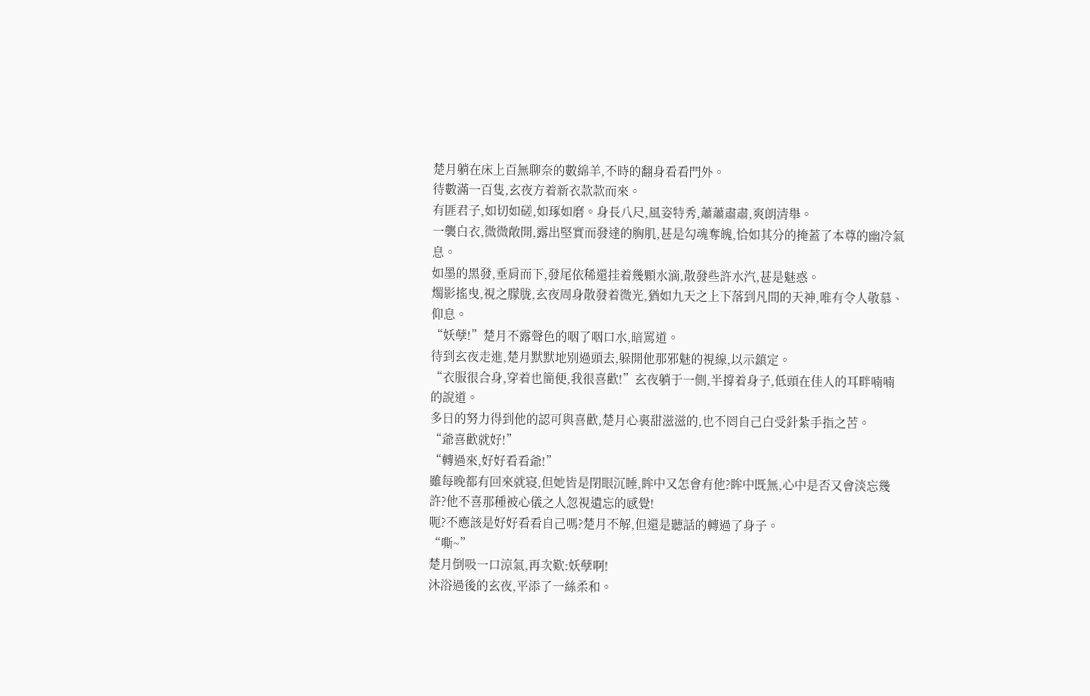楚月躺在床上百無聊奈的數綿羊,不時的翻身看看門外。
待數滿一百隻,玄夜方着新衣款款而來。
有匪君子,如切如磋,如琢如磨。身長八尺,風姿特秀,蕭蕭肅肅,爽朗清舉。
一襲白衣,微微敞開,露出堅實而發達的胸肌,甚是勾魂奪魄,恰如其分的掩蓋了本尊的幽冷氣息。
如墨的黑發,垂肩而下,發尾依稀還挂着幾顆水滴,散發些許水汽,甚是魅惑。
燭影搖曳,視之朦胧,玄夜周身散發着微光,猶如九天之上下落到凡間的天神,唯有令人敬慕、仰息。
“妖孽!”楚月不露聲色的咽了咽口水,暗罵道。
待到玄夜走進,楚月默默地别過頭去,躲開他那邪魅的視線,以示鎮定。
“衣服很合身,穿着也簡便,我很喜歡!”玄夜躺于一側,半撐着身子,低頭在佳人的耳畔喃喃的說道。
多日的努力得到他的認可與喜歡,楚月心裏甜滋滋的,也不罔自己白受針紮手指之苦。
“爺喜歡就好!”
“轉過來,好好看看爺!”
雖每晚都有回來就寝,但她皆是閉眼沉睡,眸中又怎會有他?眸中既無,心中是否又會淡忘幾許?他不喜那種被心儀之人忽視遺忘的感覺!
呃?不應該是好好看看自己嗎?楚月不解,但還是聽話的轉過了身子。
“嘶~”
楚月倒吸一口涼氣,再次歎:妖孽啊!
沐浴過後的玄夜,平添了一絲柔和。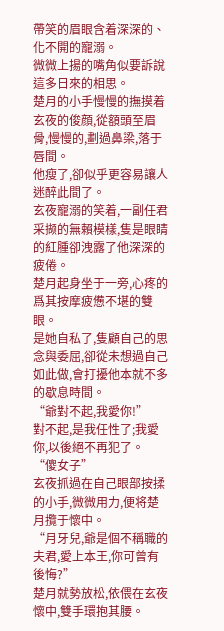帶笑的眉眼含着深深的、化不開的寵溺。
微微上揚的嘴角似要訴說這多日來的相思。
楚月的小手慢慢的撫摸着玄夜的俊顔,從額頭至眉骨,慢慢的,劃過鼻梁,落于唇間。
他瘦了,卻似乎更容易讓人迷醉此間了。
玄夜寵溺的笑着,一副任君采撷的無賴模樣,隻是眼睛的紅腫卻洩露了他深深的疲倦。
楚月起身坐于一旁,心疼的爲其按摩疲憊不堪的雙眼。
是她自私了,隻顧自己的思念與委屈,卻從未想過自己如此做,會打擾他本就不多的歇息時間。
“爺對不起,我愛你!”
對不起,是我任性了;我愛你,以後絕不再犯了。
“傻女子”
玄夜抓過在自己眼部按揉的小手,微微用力,便将楚月攬于懷中。
“月牙兒,爺是個不稱職的夫君,愛上本王,你可曾有後悔?”
楚月就勢放松,依偎在玄夜懷中,雙手環抱其腰。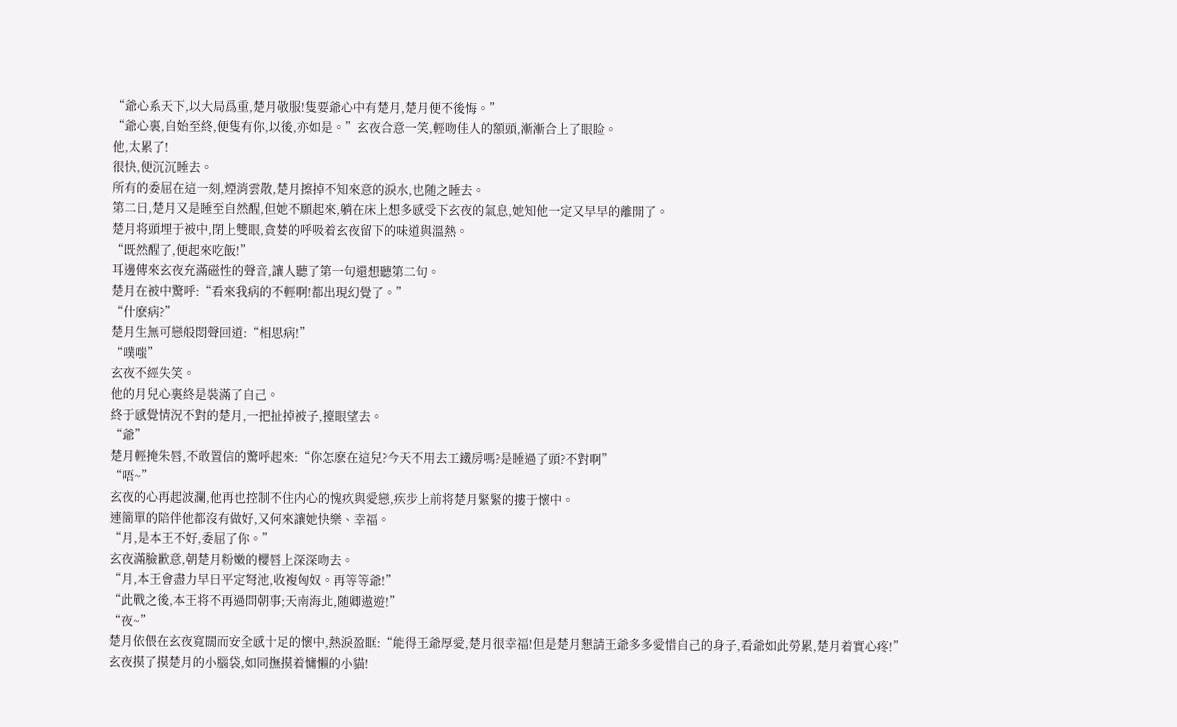“爺心系天下,以大局爲重,楚月敬服!隻要爺心中有楚月,楚月便不後悔。”
“爺心裏,自始至終,便隻有你,以後,亦如是。”玄夜合意一笑,輕吻佳人的額頭,漸漸合上了眼睑。
他,太累了!
很快,便沉沉睡去。
所有的委屈在這一刻,煙消雲散,楚月擦掉不知來意的淚水,也随之睡去。
第二日,楚月又是睡至自然醒,但她不願起來,躺在床上想多感受下玄夜的氣息,她知他一定又早早的離開了。
楚月将頭埋于被中,閉上雙眼,貪婪的呼吸着玄夜留下的味道與溫熱。
“既然醒了,便起來吃飯!”
耳邊傳來玄夜充滿磁性的聲音,讓人聽了第一句還想聽第二句。
楚月在被中驚呼:“看來我病的不輕啊!都出現幻覺了。”
“什麽病?”
楚月生無可戀般悶聲回道:“相思病!”
“噗嗤”
玄夜不經失笑。
他的月兒心裏終是裝滿了自己。
終于感覺情況不對的楚月,一把扯掉被子,擡眼望去。
“爺”
楚月輕掩朱唇,不敢置信的驚呼起來:“你怎麽在這兒?今天不用去工鐵房嗎?是睡過了頭?不對啊”
“唔~”
玄夜的心再起波瀾,他再也控制不住内心的愧疚與愛戀,疾步上前将楚月緊緊的摟于懷中。
連簡單的陪伴他都沒有做好,又何來讓她快樂、幸福。
“月,是本王不好,委屈了你。”
玄夜滿臉歉意,朝楚月粉嫩的櫻唇上深深吻去。
“月,本王會盡力早日平定弩池,收複匈奴。再等等爺!”
“此戰之後,本王将不再過問朝事;天南海北,随卿遨遊!”
“夜~”
楚月依偎在玄夜寬闊而安全感十足的懷中,熱淚盈眶:“能得王爺厚愛,楚月很幸福!但是楚月懇請王爺多多愛惜自己的身子,看爺如此勞累,楚月着實心疼!”
玄夜摸了摸楚月的小腦袋,如同撫摸着慵懶的小貓!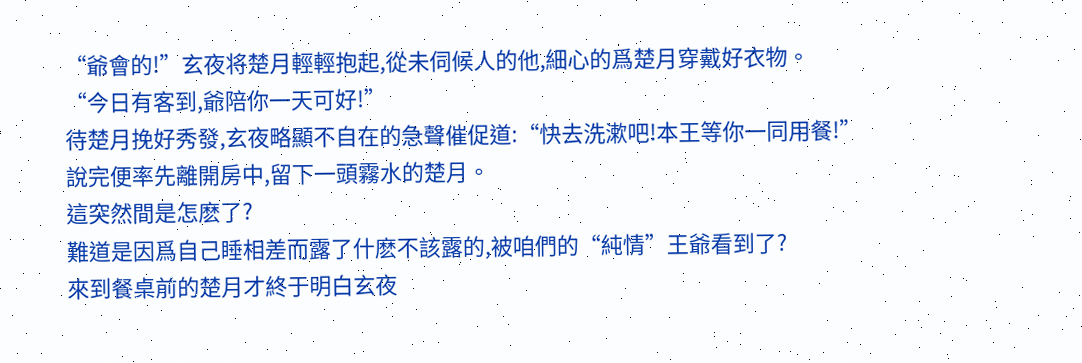“爺會的!”玄夜将楚月輕輕抱起,從未伺候人的他,細心的爲楚月穿戴好衣物。
“今日有客到,爺陪你一天可好!”
待楚月挽好秀發,玄夜略顯不自在的急聲催促道:“快去洗漱吧!本王等你一同用餐!”
說完便率先離開房中,留下一頭霧水的楚月。
這突然間是怎麽了?
難道是因爲自己睡相差而露了什麽不該露的,被咱們的“純情”王爺看到了?
來到餐桌前的楚月才終于明白玄夜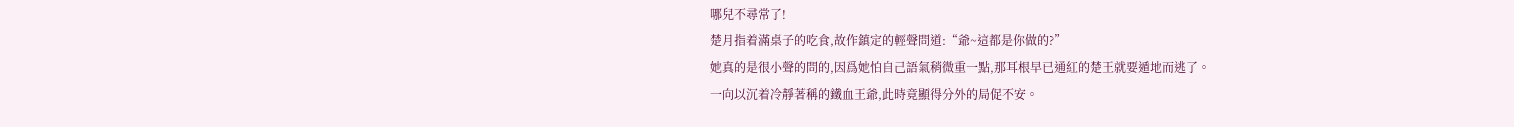哪兒不尋常了!
楚月指着滿桌子的吃食,故作鎮定的輕聲問道:“爺~這都是你做的?”
她真的是很小聲的問的,因爲她怕自己語氣稍微重一點,那耳根早已通紅的楚王就要遁地而逃了。
一向以沉着冷靜著稱的鐵血王爺,此時竟顯得分外的局促不安。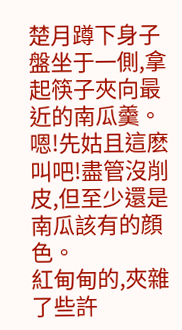楚月蹲下身子盤坐于一側,拿起筷子夾向最近的南瓜羹。
嗯!先姑且這麽叫吧!盡管沒削皮,但至少還是南瓜該有的顔色。
紅甸甸的,夾雜了些許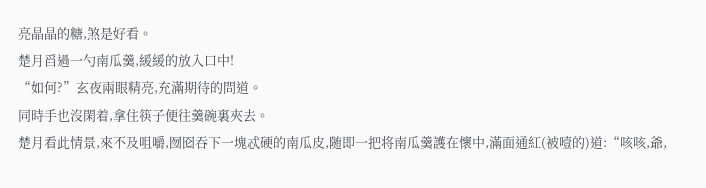亮晶晶的糖,煞是好看。
楚月舀過一勺南瓜羹,緩緩的放入口中!
“如何?”玄夜兩眼精亮,充滿期待的問道。
同時手也沒閑着,拿住筷子便往羹碗裏夾去。
楚月看此情景,來不及咀嚼,囫囵吞下一塊忒硬的南瓜皮,随即一把将南瓜羹護在懷中,滿面通紅(被噎的)道:“咳咳,爺,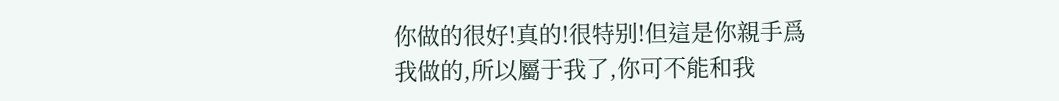你做的很好!真的!很特别!但這是你親手爲我做的,所以屬于我了,你可不能和我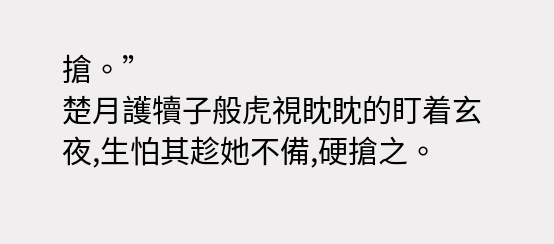搶。”
楚月護犢子般虎視眈眈的盯着玄夜,生怕其趁她不備,硬搶之。